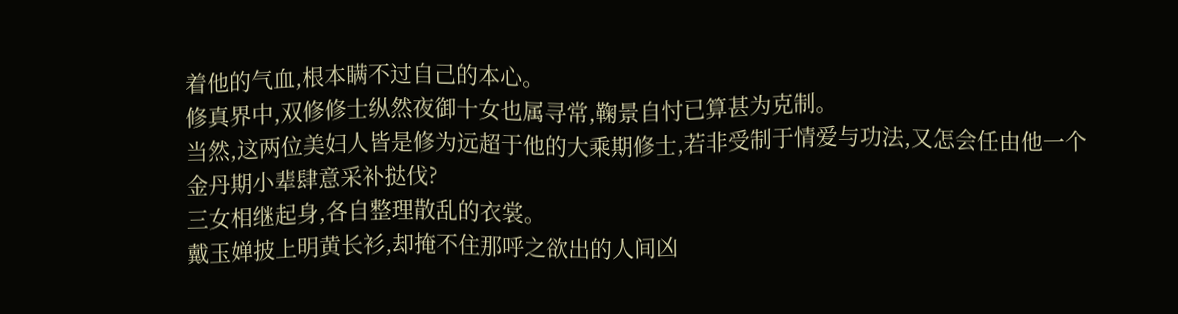着他的气血,根本瞒不过自己的本心。
修真界中,双修修士纵然夜御十女也属寻常,鞠景自忖已算甚为克制。
当然,这两位美妇人皆是修为远超于他的大乘期修士,若非受制于情爱与功法,又怎会任由他一个金丹期小辈肆意采补挞伐?
三女相继起身,各自整理散乱的衣裳。
戴玉婵披上明黄长衫,却掩不住那呼之欲出的人间凶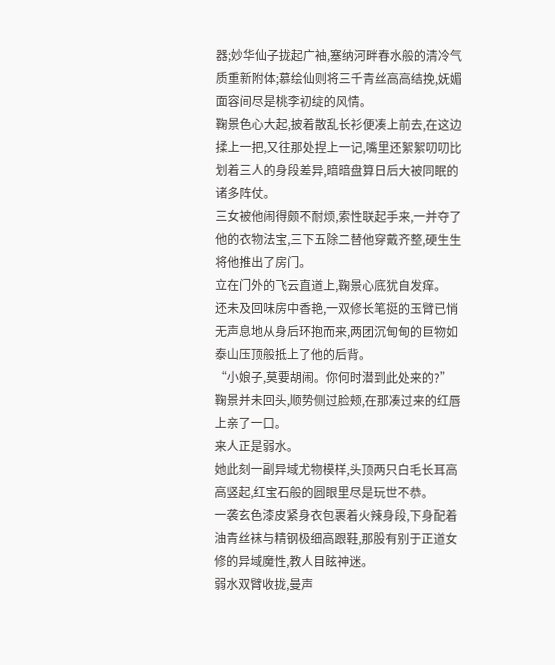器;妙华仙子拢起广袖,塞纳河畔春水般的清冷气质重新附体;慕绘仙则将三千青丝高高结挽,妩媚面容间尽是桃李初绽的风情。
鞠景色心大起,披着散乱长衫便凑上前去,在这边揉上一把,又往那处捏上一记,嘴里还絮絮叨叨比划着三人的身段差异,暗暗盘算日后大被同眠的诸多阵仗。
三女被他闹得颇不耐烦,索性联起手来,一并夺了他的衣物法宝,三下五除二替他穿戴齐整,硬生生将他推出了房门。
立在门外的飞云直道上,鞠景心底犹自发痒。
还未及回味房中香艳,一双修长笔挺的玉臂已悄无声息地从身后环抱而来,两团沉甸甸的巨物如泰山压顶般抵上了他的后背。
“小娘子,莫要胡闹。你何时潜到此处来的?”鞠景并未回头,顺势侧过脸颊,在那凑过来的红唇上亲了一口。
来人正是弱水。
她此刻一副异域尤物模样,头顶两只白毛长耳高高竖起,红宝石般的圆眼里尽是玩世不恭。
一袭玄色漆皮紧身衣包裹着火辣身段,下身配着油青丝袜与精钢极细高跟鞋,那股有别于正道女修的异域魔性,教人目眩神迷。
弱水双臂收拢,曼声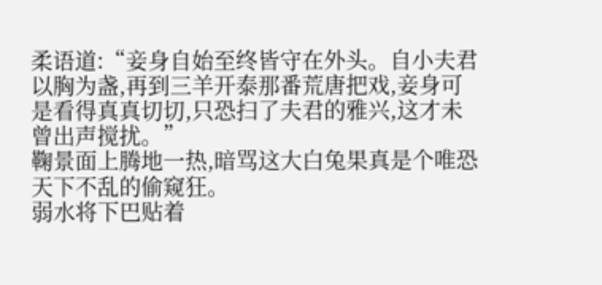柔语道:“妾身自始至终皆守在外头。自小夫君以胸为盏,再到三羊开泰那番荒唐把戏,妾身可是看得真真切切,只恐扫了夫君的雅兴,这才未曾出声搅扰。”
鞠景面上腾地一热,暗骂这大白兔果真是个唯恐天下不乱的偷窥狂。
弱水将下巴贴着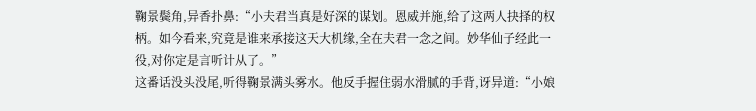鞠景鬓角,异香扑鼻:“小夫君当真是好深的谋划。恩威并施,给了这两人抉择的权柄。如今看来,究竟是谁来承接这天大机缘,全在夫君一念之间。妙华仙子经此一役,对你定是言听计从了。”
这番话没头没尾,听得鞠景满头雾水。他反手握住弱水滑腻的手背,讶异道:“小娘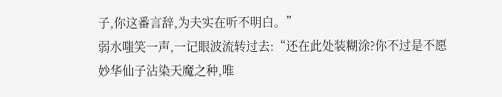子,你这番言辞,为夫实在听不明白。”
弱水嗤笑一声,一记眼波流转过去:“还在此处装糊涂?你不过是不愿妙华仙子沾染天魔之种,唯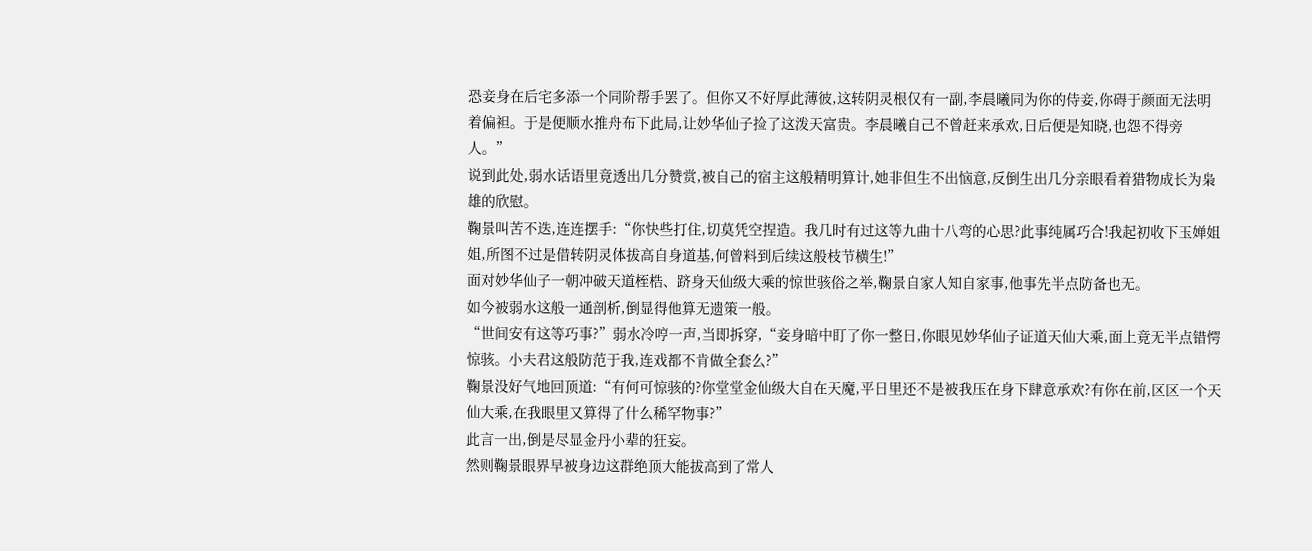恐妾身在后宅多添一个同阶帮手罢了。但你又不好厚此薄彼,这转阴灵根仅有一副,李晨曦同为你的侍妾,你碍于颜面无法明着偏袒。于是便顺水推舟布下此局,让妙华仙子捡了这泼天富贵。李晨曦自己不曾赶来承欢,日后便是知晓,也怨不得旁人。”
说到此处,弱水话语里竟透出几分赞赏,被自己的宿主这般精明算计,她非但生不出恼意,反倒生出几分亲眼看着猎物成长为枭雄的欣慰。
鞠景叫苦不迭,连连摆手:“你快些打住,切莫凭空捏造。我几时有过这等九曲十八弯的心思?此事纯属巧合!我起初收下玉婵姐姐,所图不过是借转阴灵体拔高自身道基,何曾料到后续这般枝节横生!”
面对妙华仙子一朝冲破天道桎梏、跻身天仙级大乘的惊世骇俗之举,鞠景自家人知自家事,他事先半点防备也无。
如今被弱水这般一通剖析,倒显得他算无遗策一般。
“世间安有这等巧事?”弱水冷哼一声,当即拆穿,“妾身暗中盯了你一整日,你眼见妙华仙子证道天仙大乘,面上竟无半点错愕惊骇。小夫君这般防范于我,连戏都不肯做全套么?”
鞠景没好气地回顶道:“有何可惊骇的?你堂堂金仙级大自在天魔,平日里还不是被我压在身下肆意承欢?有你在前,区区一个天仙大乘,在我眼里又算得了什么稀罕物事?”
此言一出,倒是尽显金丹小辈的狂妄。
然则鞠景眼界早被身边这群绝顶大能拔高到了常人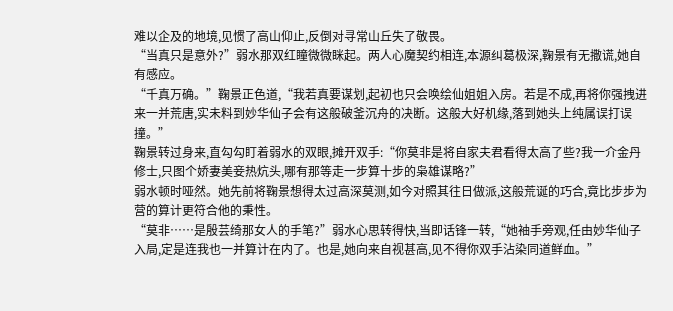难以企及的地境,见惯了高山仰止,反倒对寻常山丘失了敬畏。
“当真只是意外?”弱水那双红瞳微微眯起。两人心魔契约相连,本源纠葛极深,鞠景有无撒谎,她自有感应。
“千真万确。”鞠景正色道,“我若真要谋划,起初也只会唤绘仙姐姐入房。若是不成,再将你强拽进来一并荒唐,实未料到妙华仙子会有这般破釜沉舟的决断。这般大好机缘,落到她头上纯属误打误撞。”
鞠景转过身来,直勾勾盯着弱水的双眼,摊开双手:“你莫非是将自家夫君看得太高了些?我一介金丹修士,只图个娇妻美妾热炕头,哪有那等走一步算十步的枭雄谋略?”
弱水顿时哑然。她先前将鞠景想得太过高深莫测,如今对照其往日做派,这般荒诞的巧合,竟比步步为营的算计更符合他的秉性。
“莫非……是殷芸绮那女人的手笔?”弱水心思转得快,当即话锋一转,“她袖手旁观,任由妙华仙子入局,定是连我也一并算计在内了。也是,她向来自视甚高,见不得你双手沾染同道鲜血。”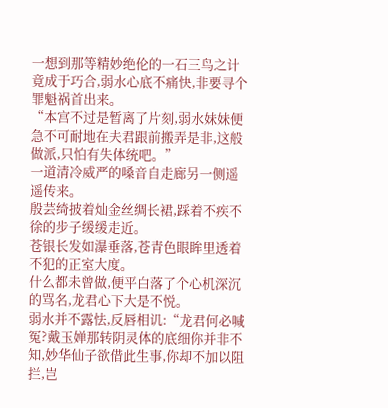一想到那等精妙绝伦的一石三鸟之计竟成于巧合,弱水心底不痛快,非要寻个罪魁祸首出来。
“本宫不过是暂离了片刻,弱水妹妹便急不可耐地在夫君跟前搬弄是非,这般做派,只怕有失体统吧。”
一道清冷威严的嗓音自走廊另一侧遥遥传来。
殷芸绮披着灿金丝绸长裙,踩着不疾不徐的步子缓缓走近。
苍银长发如瀑垂落,苍青色眼眸里透着不犯的正室大度。
什么都未曾做,便平白落了个心机深沉的骂名,龙君心下大是不悦。
弱水并不露怯,反唇相讥:“龙君何必喊冤?戴玉婵那转阴灵体的底细你并非不知,妙华仙子欲借此生事,你却不加以阻拦,岂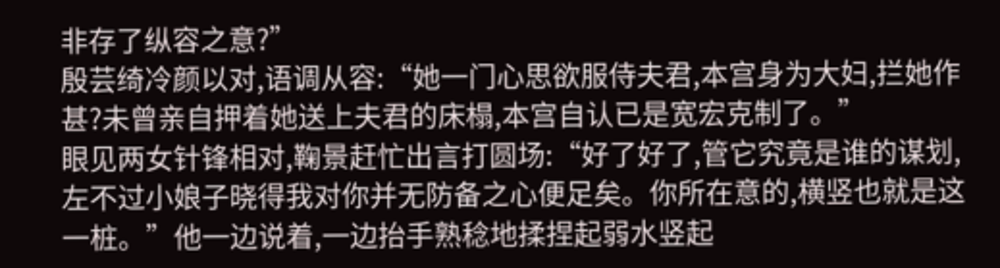非存了纵容之意?”
殷芸绮冷颜以对,语调从容:“她一门心思欲服侍夫君,本宫身为大妇,拦她作甚?未曾亲自押着她送上夫君的床榻,本宫自认已是宽宏克制了。”
眼见两女针锋相对,鞠景赶忙出言打圆场:“好了好了,管它究竟是谁的谋划,左不过小娘子晓得我对你并无防备之心便足矣。你所在意的,横竖也就是这一桩。”他一边说着,一边抬手熟稔地揉捏起弱水竖起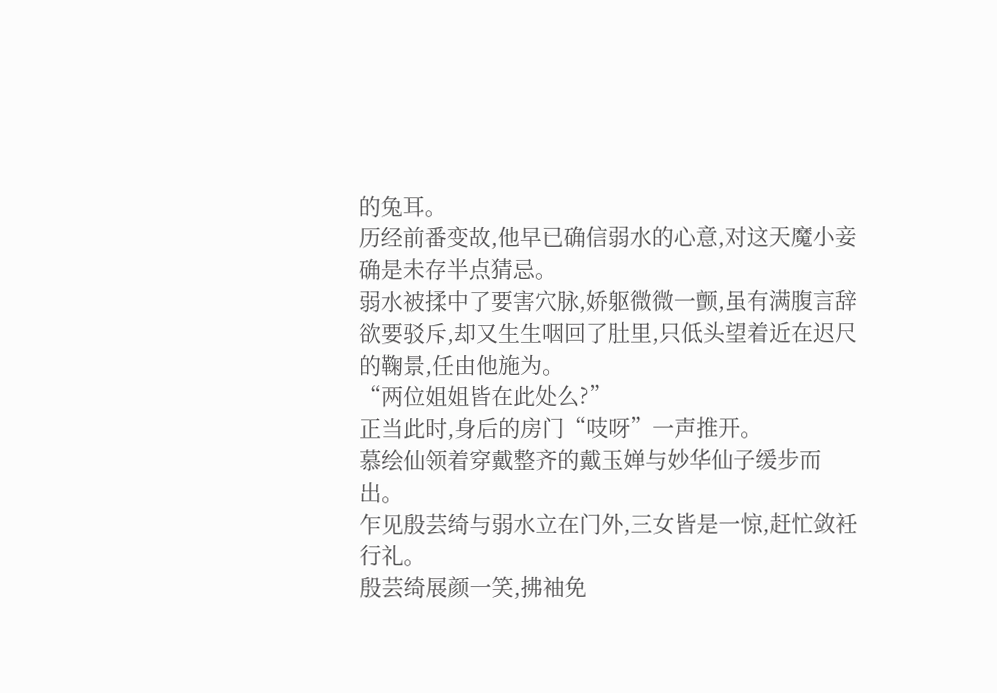的兔耳。
历经前番变故,他早已确信弱水的心意,对这天魔小妾确是未存半点猜忌。
弱水被揉中了要害穴脉,娇躯微微一颤,虽有满腹言辞欲要驳斥,却又生生咽回了肚里,只低头望着近在迟尺的鞠景,任由他施为。
“两位姐姐皆在此处么?”
正当此时,身后的房门“吱呀”一声推开。
慕绘仙领着穿戴整齐的戴玉婵与妙华仙子缓步而出。
乍见殷芸绮与弱水立在门外,三女皆是一惊,赶忙敛衽行礼。
殷芸绮展颜一笑,拂袖免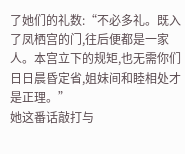了她们的礼数:“不必多礼。既入了凤栖宫的门,往后便都是一家人。本宫立下的规矩,也无需你们日日晨昏定省,姐妹间和睦相处才是正理。”
她这番话敲打与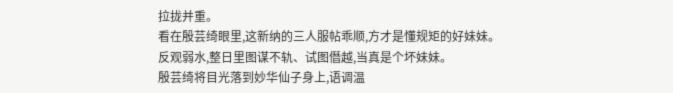拉拢并重。
看在殷芸绮眼里,这新纳的三人服帖乖顺,方才是懂规矩的好妹妹。
反观弱水,整日里图谋不轨、试图僭越,当真是个坏妹妹。
殷芸绮将目光落到妙华仙子身上,语调温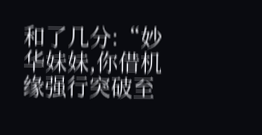和了几分:“妙华妹妹,你借机缘强行突破至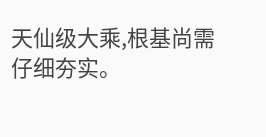天仙级大乘,根基尚需仔细夯实。